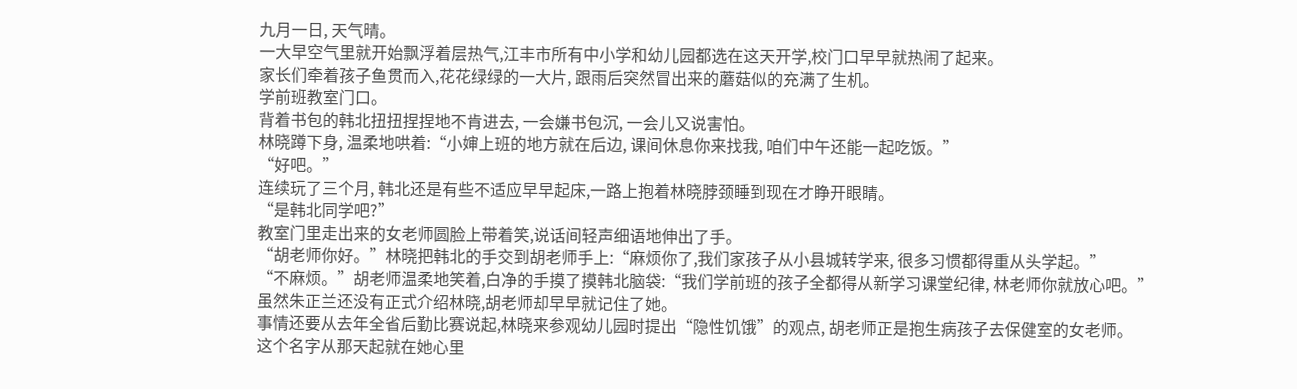九月一日, 天气晴。
一大早空气里就开始飘浮着层热气,江丰市所有中小学和幼儿园都选在这天开学,校门口早早就热闹了起来。
家长们牵着孩子鱼贯而入,花花绿绿的一大片, 跟雨后突然冒出来的蘑菇似的充满了生机。
学前班教室门口。
背着书包的韩北扭扭捏捏地不肯进去, 一会嫌书包沉, 一会儿又说害怕。
林晓蹲下身, 温柔地哄着:“小婶上班的地方就在后边, 课间休息你来找我, 咱们中午还能一起吃饭。”
“好吧。”
连续玩了三个月, 韩北还是有些不适应早早起床,一路上抱着林晓脖颈睡到现在才睁开眼睛。
“是韩北同学吧?”
教室门里走出来的女老师圆脸上带着笑,说话间轻声细语地伸出了手。
“胡老师你好。”林晓把韩北的手交到胡老师手上:“麻烦你了,我们家孩子从小县城转学来, 很多习惯都得重从头学起。”
“不麻烦。”胡老师温柔地笑着,白净的手摸了摸韩北脑袋:“我们学前班的孩子全都得从新学习课堂纪律, 林老师你就放心吧。”
虽然朱正兰还没有正式介绍林晓,胡老师却早早就记住了她。
事情还要从去年全省后勤比赛说起,林晓来参观幼儿园时提出“隐性饥饿”的观点, 胡老师正是抱生病孩子去保健室的女老师。
这个名字从那天起就在她心里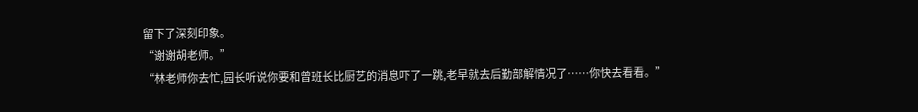留下了深刻印象。
“谢谢胡老师。”
“林老师你去忙,园长听说你要和曾班长比厨艺的消息吓了一跳,老早就去后勤部解情况了……你快去看看。”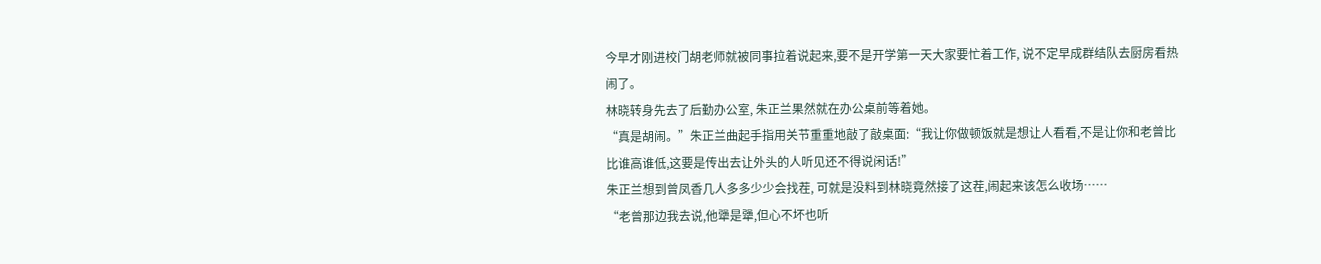今早才刚进校门胡老师就被同事拉着说起来,要不是开学第一天大家要忙着工作, 说不定早成群结队去厨房看热闹了。
林晓转身先去了后勤办公室, 朱正兰果然就在办公桌前等着她。
“真是胡闹。”朱正兰曲起手指用关节重重地敲了敲桌面:“我让你做顿饭就是想让人看看,不是让你和老曾比比谁高谁低,这要是传出去让外头的人听见还不得说闲话!”
朱正兰想到曾凤香几人多多少少会找茬, 可就是没料到林晓竟然接了这茬,闹起来该怎么收场……
“老曾那边我去说,他犟是犟,但心不坏也听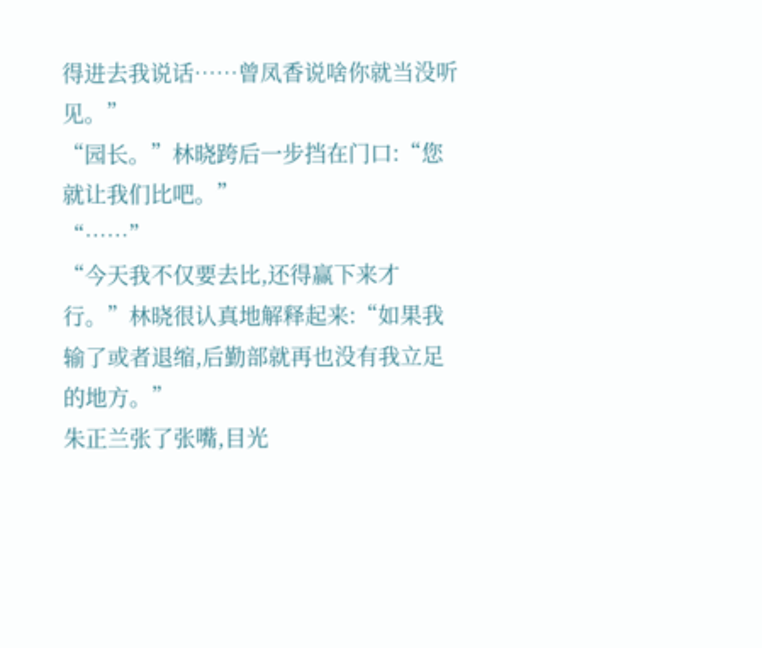得进去我说话……曾凤香说啥你就当没听见。”
“园长。”林晓跨后一步挡在门口:“您就让我们比吧。”
“……”
“今天我不仅要去比,还得赢下来才行。”林晓很认真地解释起来:“如果我输了或者退缩,后勤部就再也没有我立足的地方。”
朱正兰张了张嘴,目光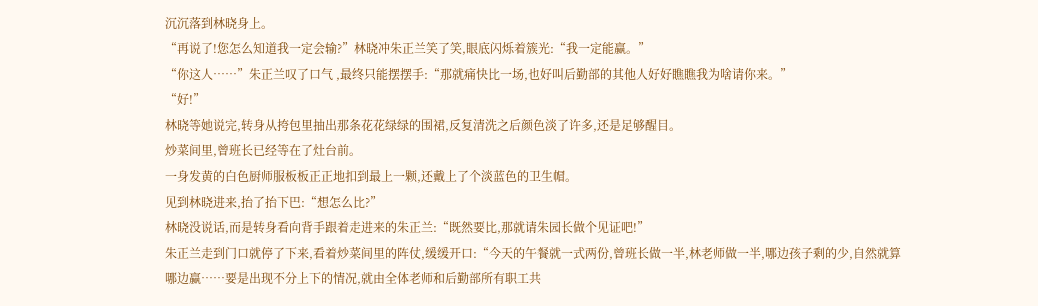沉沉落到林晓身上。
“再说了!您怎么知道我一定会输?”林晓冲朱正兰笑了笑,眼底闪烁着簇光:“我一定能赢。”
“你这人……”朱正兰叹了口气 ,最终只能摆摆手:“那就痛快比一场,也好叫后勤部的其他人好好瞧瞧我为啥请你来。”
“好!”
林晓等她说完,转身从挎包里抽出那条花花绿绿的围裙,反复清洗之后颜色淡了许多,还是足够醒目。
炒菜间里,曾班长已经等在了灶台前。
一身发黄的白色厨师服板板正正地扣到最上一颗,还戴上了个淡蓝色的卫生帽。
见到林晓进来,抬了抬下巴:“想怎么比?”
林晓没说话,而是转身看向背手跟着走进来的朱正兰:“既然要比,那就请朱园长做个见证吧!”
朱正兰走到门口就停了下来,看着炒菜间里的阵仗,缓缓开口:“今天的午餐就一式两份,曾班长做一半,林老师做一半,哪边孩子剩的少,自然就算哪边赢……要是出现不分上下的情况,就由全体老师和后勤部所有职工共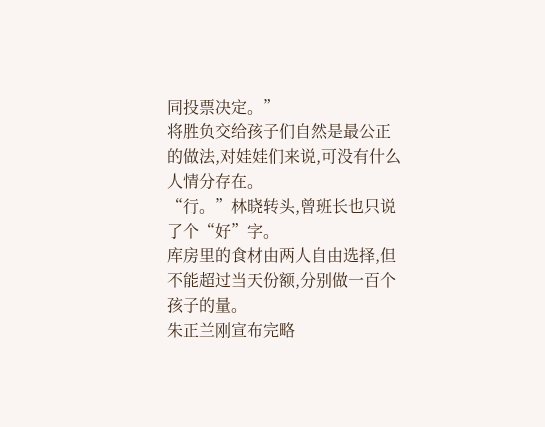同投票决定。”
将胜负交给孩子们自然是最公正的做法,对娃娃们来说,可没有什么人情分存在。
“行。”林晓转头,曾班长也只说了个“好”字。
库房里的食材由两人自由选择,但不能超过当天份额,分别做一百个孩子的量。
朱正兰刚宣布完略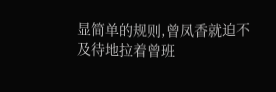显简单的规则,曾凤香就迫不及待地拉着曾班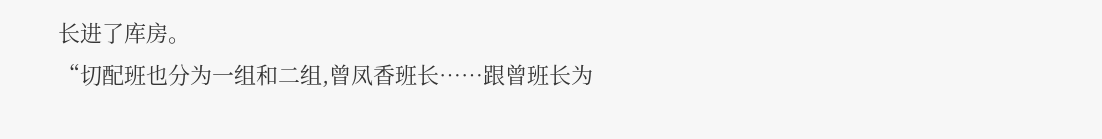长进了库房。
“切配班也分为一组和二组,曾凤香班长……跟曾班长为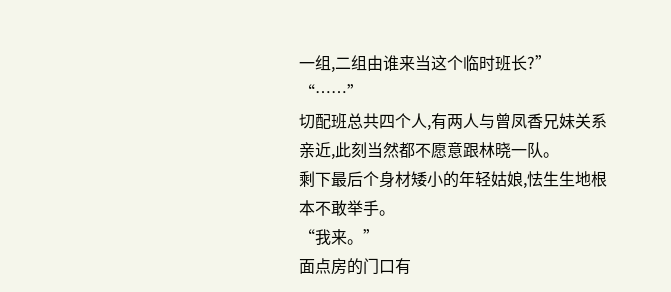一组,二组由谁来当这个临时班长?”
“……”
切配班总共四个人,有两人与曾凤香兄妹关系亲近,此刻当然都不愿意跟林晓一队。
剩下最后个身材矮小的年轻姑娘,怯生生地根本不敢举手。
“我来。”
面点房的门口有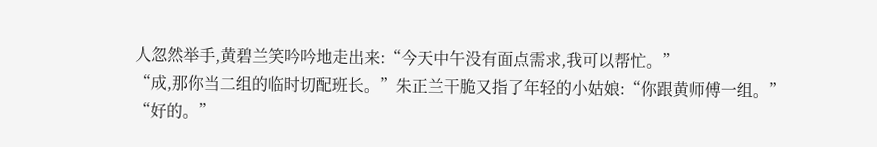人忽然举手,黄碧兰笑吟吟地走出来:“今天中午没有面点需求,我可以帮忙。”
“成,那你当二组的临时切配班长。”朱正兰干脆又指了年轻的小姑娘:“你跟黄师傅一组。”
“好的。”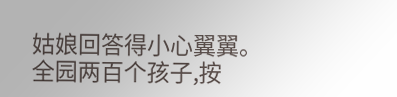姑娘回答得小心翼翼。
全园两百个孩子,按